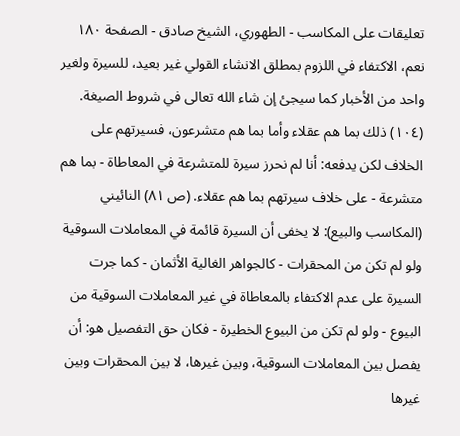تعليقات على المكاسب - الطهوري، الشيخ صادق - الصفحة ١٨٠
نعم، الاكتفاء في اللزوم بمطلق الانشاء القولي غير بعيد، للسيرة ولغير واحد من الأخبار كما سيجئ إن شاء الله تعالى في شروط الصيغة. (١٠٤) ذلك بما هم عقلاء وأما بما هم متشرعون، فسيرتهم على الخلاف لكن يدفعه: أنا لم نحرز سيرة للمتشرعة في المعاطاة - بما هم متشرعة - على خلاف سيرتهم بما هم عقلاء. (ص ٨١) النائيني (المكاسب والبيع): لا يخفى أن السيرة قائمة في المعاملات السوقية ولو لم تكن من المحقرات - كالجواهر الغالية الأثمان - كما جرت السيرة على عدم الاكتفاء بالمعاطاة في غير المعاملات السوقية من البيوع - ولو لم تكن من البيوع الخطيرة - فكان حق التفصيل هو: أن يفصل بين المعاملات السوقية، وبين غيرها، لا بين المحقرات وبين غيرها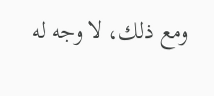ومع ذلك، لا وجه له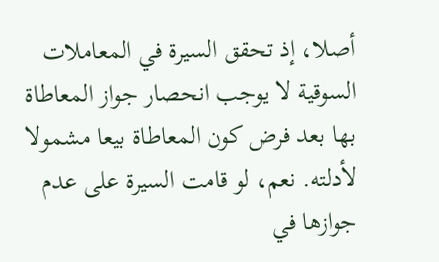أصلا، إذ تحقق السيرة في المعاملات السوقية لا يوجب انحصار جواز المعاطاة بها بعد فرض كون المعاطاة بيعا مشمولا لأدلته. نعم، لو قامت السيرة على عدم جوازها في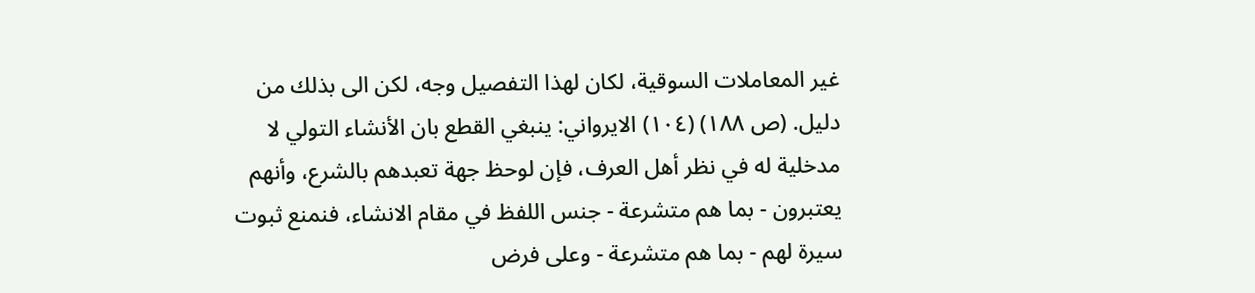غير المعاملات السوقية، لكان لهذا التفصيل وجه، لكن الى بذلك من دليل. (ص ١٨٨) (١٠٤) الايرواني: ينبغي القطع بان الأنشاء التولي لا مدخلية له في نظر أهل العرف، فإن لوحظ جهة تعبدهم بالشرع، وأنهم يعتبرون - بما هم متشرعة - جنس اللفظ في مقام الانشاء، فنمنع ثبوت سيرة لهم - بما هم متشرعة - وعلى فرض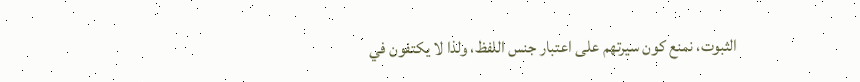الثبوت، نمنع كون سيرتهم على اعتبار جنس اللفظ، ولذا لا يكتفون في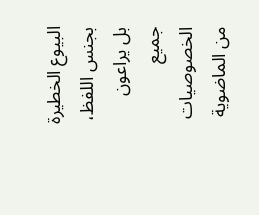البيوع الخطيرة بجنس اللفظ، بل يراعون جميع الخصوصيات من الماضوية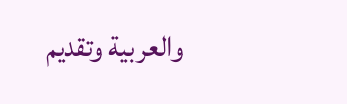والعربية وتقديم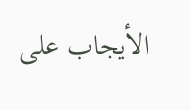الأيجاب على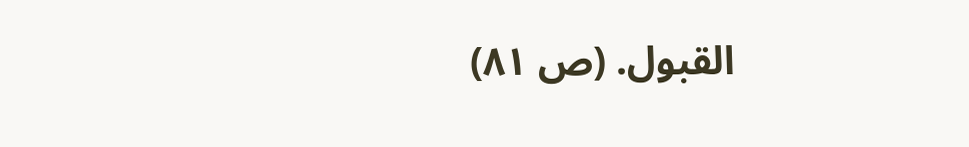القبول. (ص ٨١)